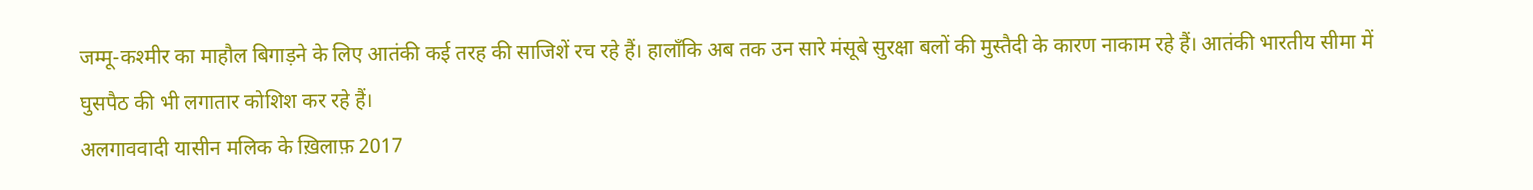जम्मू-कश्मीर का माहौल बिगाड़ने के लिए आतंकी कई तरह की साजिशें रच रहे हैं। हालॉंकि अब तक उन सारे मंसूबे सुरक्षा बलों की मुस्तैदी के कारण नाकाम रहे हैं। आतंकी भारतीय सीमा में घुसपैठ की भी लगातार कोशिश कर रहे हैं।
अलगाववादी यासीन मलिक के ख़िलाफ़ 2017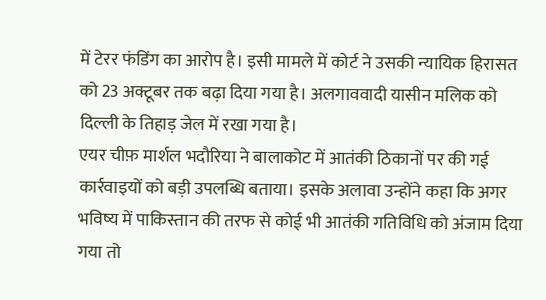में टेरर फंडिंग का आरोप है। इसी मामले में कोर्ट ने उसकी न्यायिक हिरासत को 23 अक्टूबर तक बढ़ा दिया गया है। अलगाववादी यासीन मलिक को दिल्ली के तिहाड़ जेल में रखा गया है।
एयर चीफ़ मार्शल भदौरिया ने बालाकोट में आतंकी ठिकानों पर की गई कार्रवाइयों को बड़ी उपलब्धि बताया। इसके अलावा उन्होंने कहा कि अगर भविष्य में पाकिस्तान की तरफ से कोई भी आतंकी गतिविधि को अंजाम दिया गया तो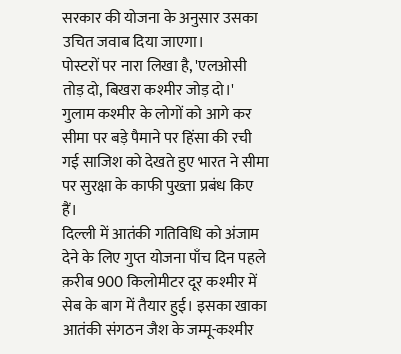सरकार की योजना के अनुसार उसका उचित जवाब दिया जाएगा।
पोस्टरों पर नारा लिखा है, 'एलओसी तोड़ दो, बिखरा कश्मीर जोड़ दो।' गुलाम कश्मीर के लोगों को आगे कर सीमा पर बड़े पैमाने पर हिंसा की रची गई साजिश को देखते हुए भारत ने सीमा पर सुरक्षा के काफी पुख्ता प्रबंध किए हैं।
दिल्ली में आतंकी गतिविधि को अंजाम देने के लिए गुप्त योजना पाँच दिन पहले क़रीब 900 किलोमीटर दूर कश्मीर में सेब के बाग में तैयार हुई। इसका खाका आतंकी संगठन जैश के जम्मू-कश्मीर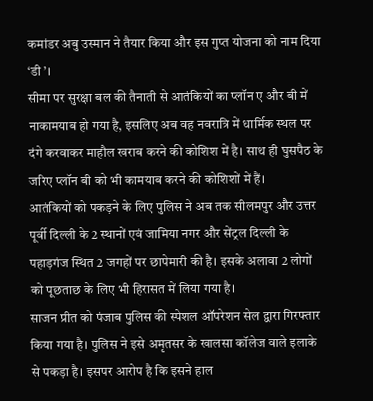कमांडर अबु उस्मान ने तैयार किया और इस गुप्त योजना को नाम दिया ‘डी’।
सीमा पर सुरक्षा बल की तैनाती से आतंकियों का प्लॉन ए और बी में नाकामयाब हो गया है, इसलिए अब वह नवरात्रि में धार्मिक स्थल पर दंगे करवाकर माहौल खराब करने की कोशिश में है। साथ ही घुसपैठ के जरिए प्लॉन बी को भी कामयाब करने की कोशिशों में हैं।
आतंकियों को पकड़ने के लिए पुलिस ने अब तक सीलमपुर और उत्तर पूर्वी दिल्ली के 2 स्थानों एवं जामिया नगर और सेंट्रल दिल्ली के पहाड़गंज स्थित 2 जगहों पर छापेमारी की है। इसके अलावा 2 लोगों को पूछताछ के लिए भी हिरासत में लिया गया है।
साजन प्रीत को पंजाब पुलिस की स्पेशल ऑपरेशन सेल द्वारा गिरफ्तार किया गया है। पुलिस ने इसे अमृतसर के खालसा कॉलेज वाले इलाके से पकड़ा है। इसपर आरोप है कि इसने हाल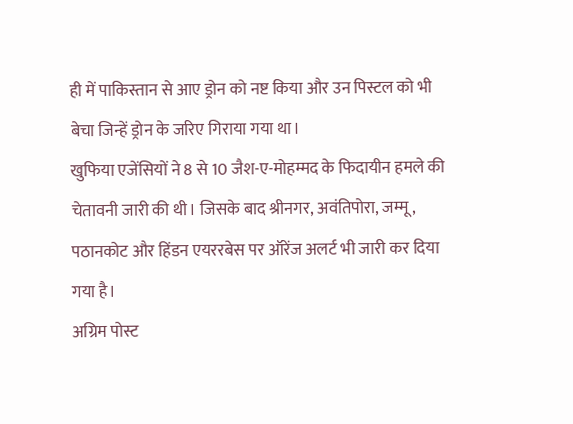ही में पाकिस्तान से आए ड्रोन को नष्ट किया और उन पिस्टल को भी बेचा जिन्हें ड्रोन के जरिए गिराया गया था।
खुफिया एजेंसियों ने 8 से 10 जैश-ए-मोहम्मद के फिदायीन हमले की चेतावनी जारी की थी। जिसके बाद श्रीनगर, अवंतिपोरा, जम्मू, पठानकोट और हिंडन एयररबेस पर ऑरेंज अलर्ट भी जारी कर दिया गया है।
अग्रिम पोस्ट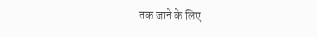तक जाने के लिए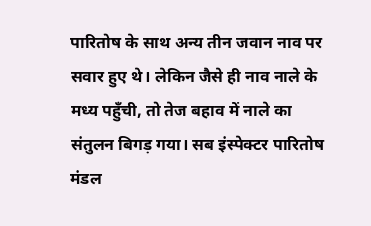पारितोष के साथ अन्य तीन जवान नाव पर सवार हुए थे। लेकिन जैसे ही नाव नाले के मध्य पहुँची, तो तेज बहाव में नाले का संतुलन बिगड़ गया। सब इंस्पेक्टर पारितोष मंडल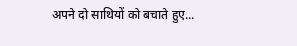अपने दो साथियों को बचाते हुए...